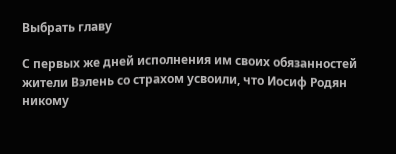Выбрать главу

С первых же дней исполнения им своих обязанностей жители Вэлень со страхом усвоили, что Иосиф Родян никому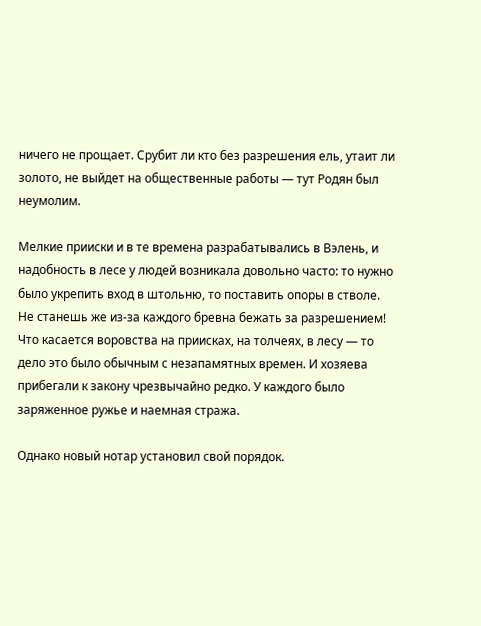ничего не прощает. Срубит ли кто без разрешения ель, утаит ли золото, не выйдет на общественные работы — тут Родян был неумолим.

Мелкие прииски и в те времена разрабатывались в Вэлень, и надобность в лесе у людей возникала довольно часто: то нужно было укрепить вход в штольню, то поставить опоры в стволе. Не станешь же из-за каждого бревна бежать за разрешением! Что касается воровства на приисках, на толчеях, в лесу — то дело это было обычным с незапамятных времен. И хозяева прибегали к закону чрезвычайно редко. У каждого было заряженное ружье и наемная стража.

Однако новый нотар установил свой порядок.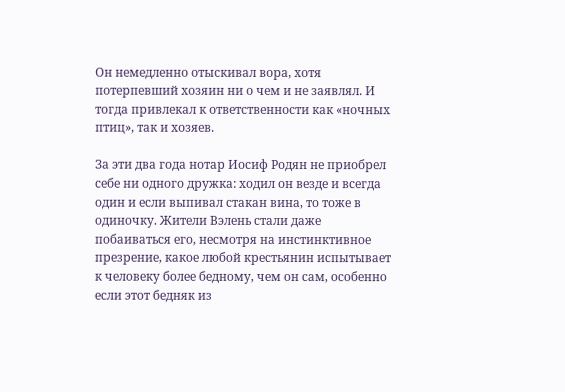Он немедленно отыскивал вора, хотя потерпевший хозяин ни о чем и не заявлял. И тогда привлекал к ответственности как «ночных птиц», так и хозяев.

За эти два года нотар Иосиф Родян не приобрел себе ни одного дружка: ходил он везде и всегда один и если выпивал стакан вина, то тоже в одиночку. Жители Вэлень стали даже побаиваться его, несмотря на инстинктивное презрение, какое любой крестьянин испытывает к человеку более бедному, чем он сам, особенно если этот бедняк из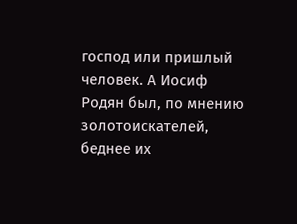господ или пришлый человек. А Иосиф Родян был, по мнению золотоискателей, беднее их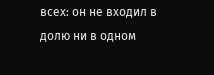всех: он не входил в долю ни в одном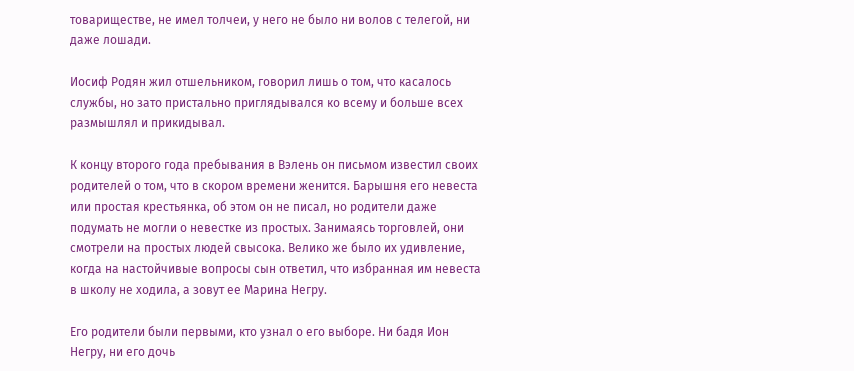товариществе, не имел толчеи, у него не было ни волов с телегой, ни даже лошади.

Иосиф Родян жил отшельником, говорил лишь о том, что касалось службы, но зато пристально приглядывался ко всему и больше всех размышлял и прикидывал.

К концу второго года пребывания в Вэлень он письмом известил своих родителей о том, что в скором времени женится. Барышня его невеста или простая крестьянка, об этом он не писал, но родители даже подумать не могли о невестке из простых. Занимаясь торговлей, они смотрели на простых людей свысока. Велико же было их удивление, когда на настойчивые вопросы сын ответил, что избранная им невеста в школу не ходила, а зовут ее Марина Негру.

Его родители были первыми, кто узнал о его выборе. Ни бадя Ион Негру, ни его дочь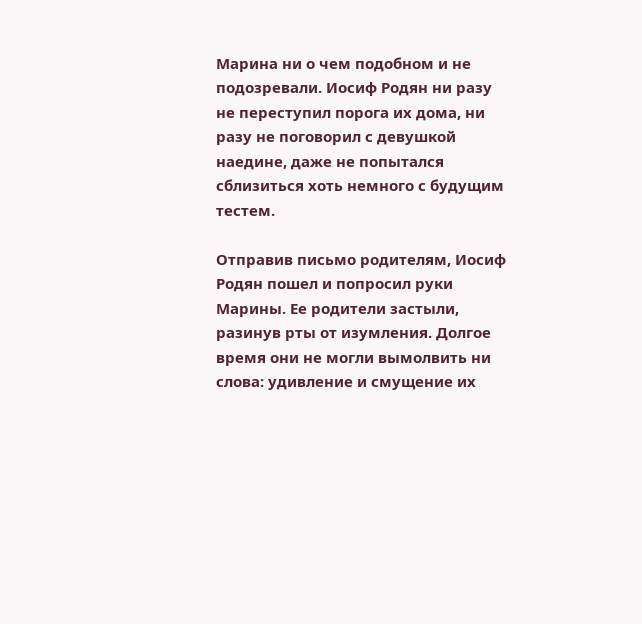Марина ни о чем подобном и не подозревали. Иосиф Родян ни разу не переступил порога их дома, ни разу не поговорил с девушкой наедине, даже не попытался сблизиться хоть немного с будущим тестем.

Отправив письмо родителям, Иосиф Родян пошел и попросил руки Марины. Ее родители застыли, разинув рты от изумления. Долгое время они не могли вымолвить ни слова: удивление и смущение их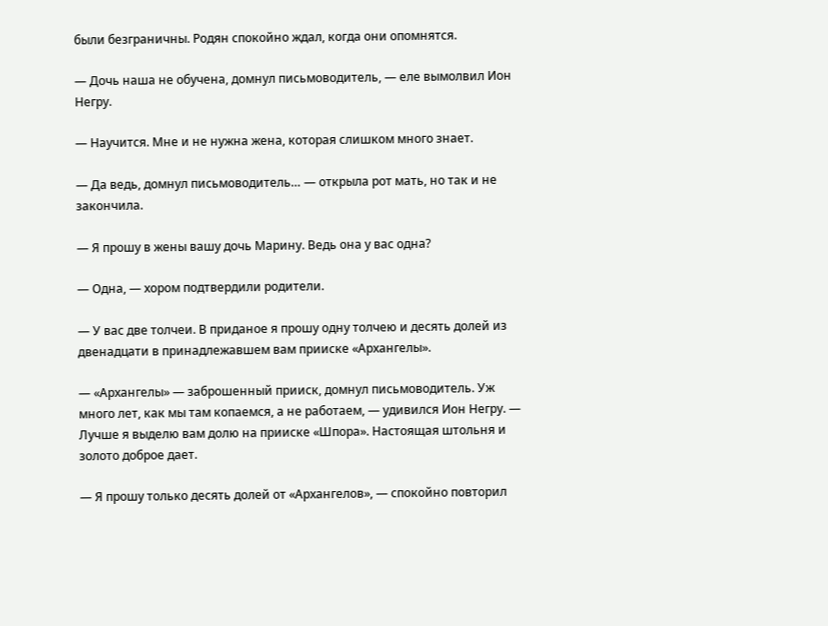были безграничны. Родян спокойно ждал, когда они опомнятся.

— Дочь наша не обучена, домнул письмоводитель, — еле вымолвил Ион Негру.

— Научится. Мне и не нужна жена, которая слишком много знает.

— Да ведь, домнул письмоводитель… — открыла рот мать, но так и не закончила.

— Я прошу в жены вашу дочь Марину. Ведь она у вас одна?

— Одна, — хором подтвердили родители.

— У вас две толчеи. В приданое я прошу одну толчею и десять долей из двенадцати в принадлежавшем вам прииске «Архангелы».

— «Архангелы» — заброшенный прииск, домнул письмоводитель. Уж много лет, как мы там копаемся, а не работаем, — удивился Ион Негру. — Лучше я выделю вам долю на прииске «Шпора». Настоящая штольня и золото доброе дает.

— Я прошу только десять долей от «Архангелов», — спокойно повторил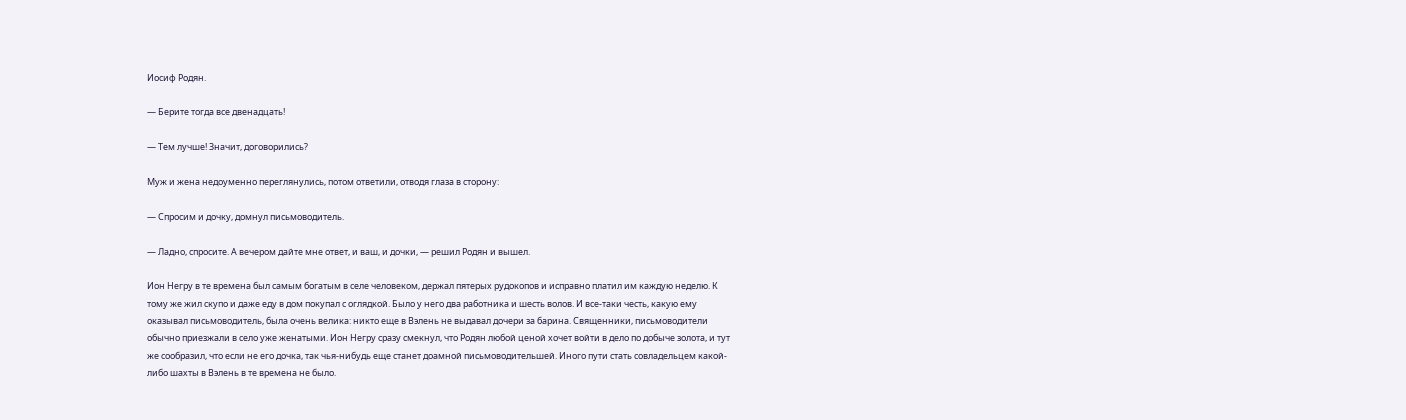Иосиф Родян.

— Берите тогда все двенадцать!

— Тем лучше! Значит, договорились?

Муж и жена недоуменно переглянулись, потом ответили, отводя глаза в сторону:

— Спросим и дочку, домнул письмоводитель.

— Ладно, спросите. А вечером дайте мне ответ, и ваш, и дочки, — решил Родян и вышел.

Ион Негру в те времена был самым богатым в селе человеком, держал пятерых рудокопов и исправно платил им каждую неделю. К тому же жил скупо и даже еду в дом покупал с оглядкой. Было у него два работника и шесть волов. И все-таки честь, какую ему оказывал письмоводитель, была очень велика: никто еще в Вэлень не выдавал дочери за барина. Священники, письмоводители обычно приезжали в село уже женатыми. Ион Негру сразу смекнул, что Родян любой ценой хочет войти в дело по добыче золота, и тут же сообразил, что если не его дочка, так чья-нибудь еще станет доамной письмоводительшей. Иного пути стать совладельцем какой-либо шахты в Вэлень в те времена не было.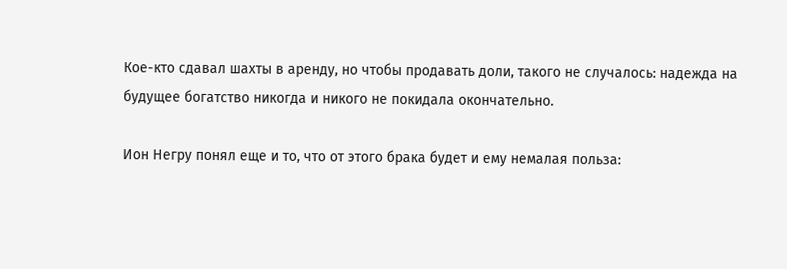Кое-кто сдавал шахты в аренду, но чтобы продавать доли, такого не случалось: надежда на будущее богатство никогда и никого не покидала окончательно.

Ион Негру понял еще и то, что от этого брака будет и ему немалая польза: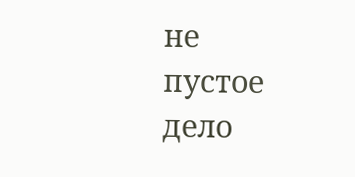не пустое дело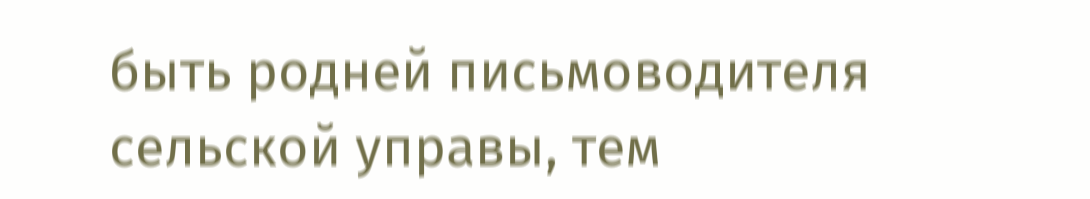быть родней письмоводителя сельской управы, тем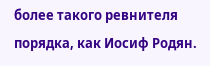более такого ревнителя порядка, как Иосиф Родян.